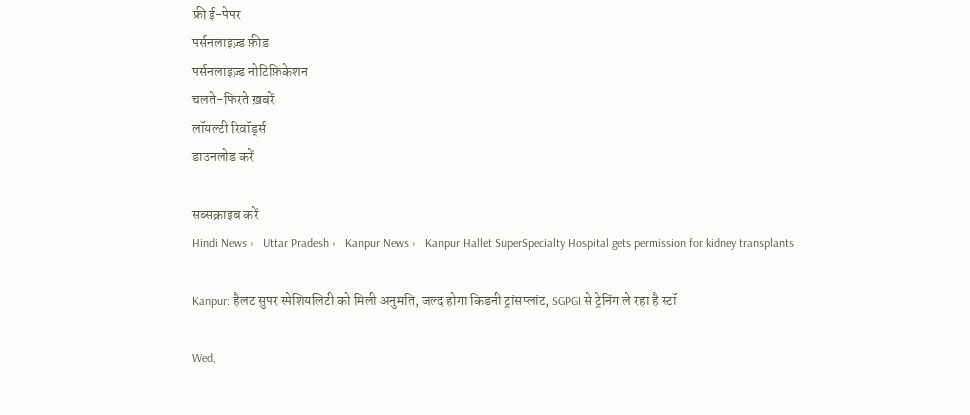फ्री ई-पेपर
पर्सनलाइज़्ड फ़ीड
पर्सनलाइज़्ड नोटिफ़िकेशन
चलते-फिरते ख़बरें
लॉयल्टी रिवॉर्ड्स
डाउनलोड करें

सब्सक्राइब करें
Hindi News ›   Uttar Pradesh ›   Kanpur News ›   Kanpur Hallet SuperSpecialty Hospital gets permission for kidney transplants

Kanpur: हैलट सुपर स्पेशियलिटी को मिली अनुमति, जल्द होगा किडनी ट्रांसप्लांट, SGPGI से ट्रेनिंग ले रहा है स्टॉ

Wed,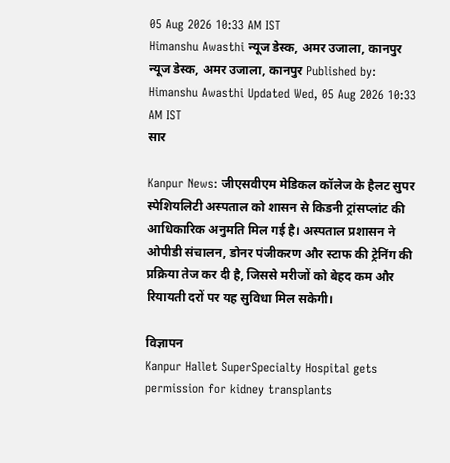05 Aug 2026 10:33 AM IST
Himanshu Awasthi न्यूज डेस्क, अमर उजाला, कानपुर
न्यूज डेस्क, अमर उजाला, कानपुर Published by: Himanshu Awasthi Updated Wed, 05 Aug 2026 10:33 AM IST
सार

Kanpur News: जीएसवीएम मेडिकल कॉलेज के हैलट सुपर स्पेशियलिटी अस्पताल को शासन से किडनी ट्रांसप्लांट की आधिकारिक अनुमति मिल गई है। अस्पताल प्रशासन ने ओपीडी संचालन, डोनर पंजीकरण और स्टाफ की ट्रेनिंग की प्रक्रिया तेज कर दी है, जिससे मरीजों को बेहद कम और रियायती दरों पर यह सुविधा मिल सकेगी।

विज्ञापन
Kanpur Hallet SuperSpecialty Hospital gets permission for kidney transplants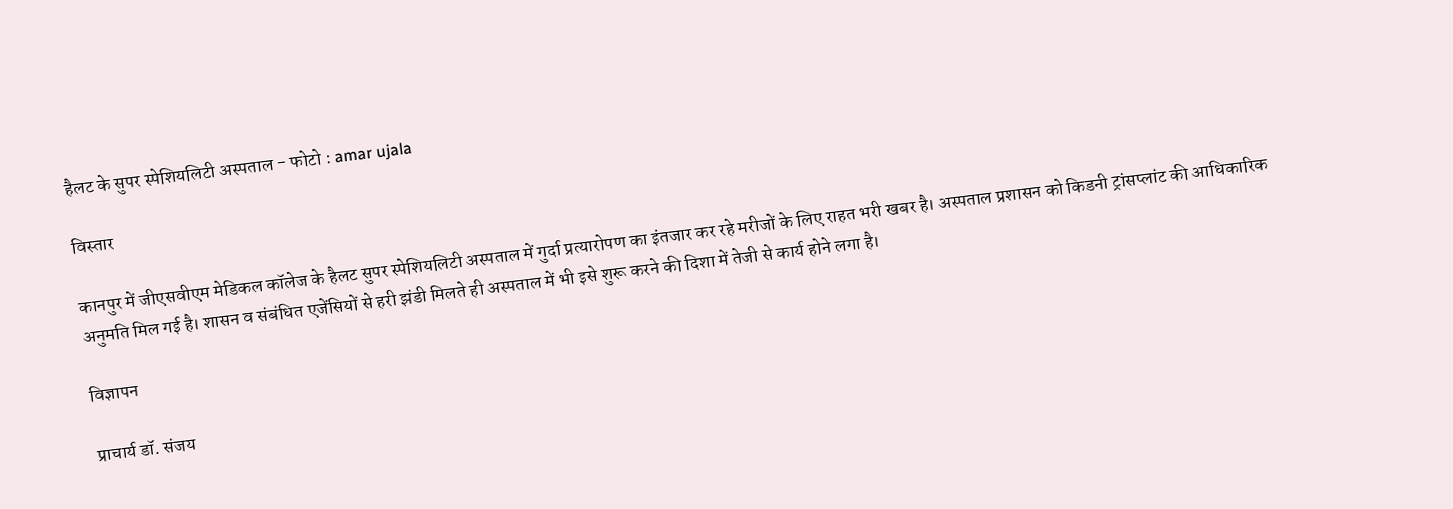हैलट के सुपर स्पेशियलिटी अस्पताल - फोटो : amar ujala

विस्तार

कानपुर में जीएसवीएम मेडिकल कॉलेज के हैलट सुपर स्पेशियलिटी अस्पताल में गुर्दा प्रत्यारोपण का इंतजार कर रहे मरीजों के लिए राहत भरी खबर है। अस्पताल प्रशासन को किडनी ट्रांसप्लांट की आधिकारिक अनुमति मिल गई है। शासन व संबंधित एजेंसियों से हरी झंडी मिलते ही अस्पताल में भी इसे शुरू करने की दिशा में तेजी से कार्य होने लगा है।

विज्ञापन

प्राचार्य डॉ. संजय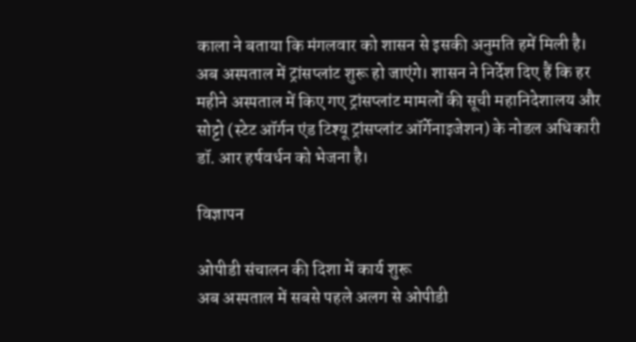काला ने बताया कि मंगलवार को शासन से इसकी अनुमति हमें मिली है। अब अस्पताल में ट्रांसप्लांट शुरू हो जाएंगे। शासन ने निर्देश दिए हैं कि हर महीने अस्पताल में किए गए ट्रांसप्लांट मामलों की सूची महानिदेशालय और सोट्टो (स्टेट ऑर्गन एंड टिश्यू ट्रांसप्लांट ऑर्गेनाइजेशन) के नोडल अधिकारी डॉ. आर हर्षवर्धन को भेजना है।

विज्ञापन

ओपीडी संचालन की दिशा में कार्य शुरू
अब अस्पताल में सबसे पहले अलग से ओपीडी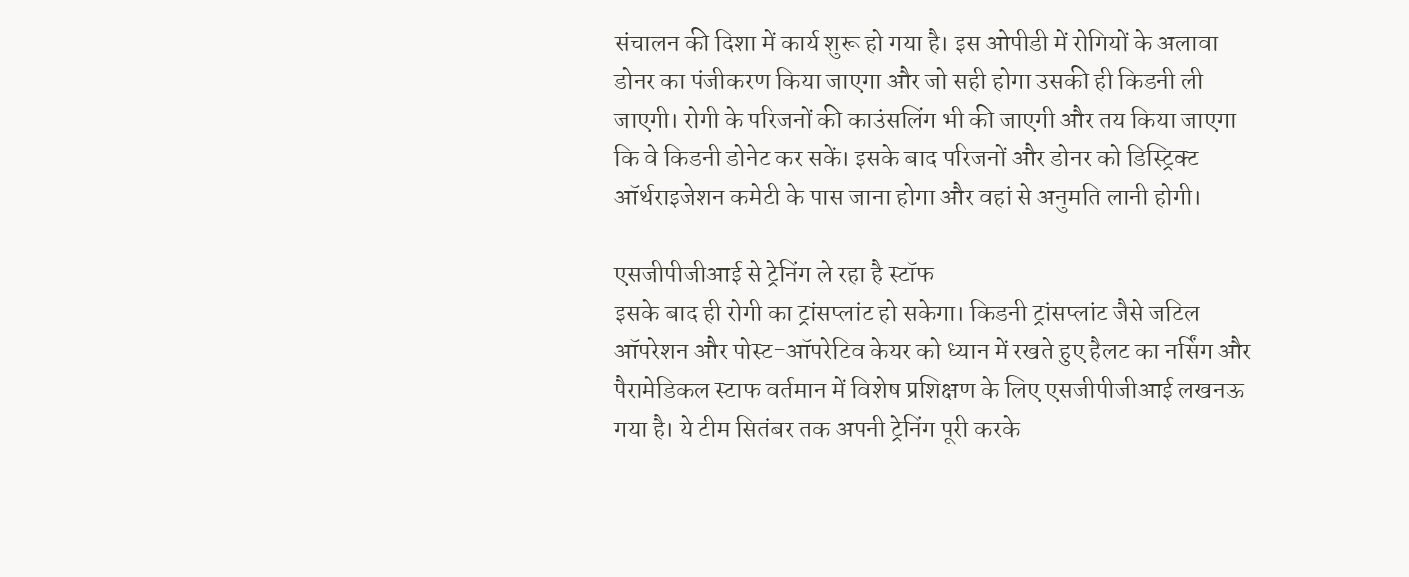संचालन की दिशा में कार्य शुरू हो गया है। इस ओपीडी में रोगियों के अलावा डोनर का पंजीकरण किया जाएगा और जो सही होगा उसकी ही किडनी ली जाएगी। रोगी के परिजनों की काउंसलिंग भी की जाएगी और तय किया जाएगा कि वे किडनी डोनेट कर सकें। इसके बाद परिजनों और डोनर को डिस्ट्रिक्ट ऑर्थराइजेशन कमेटी के पास जाना होगा और वहां से अनुमति लानी होगी।

एसजीपीजीआई से ट्रेनिंग ले रहा है स्टॉफ
इसके बाद ही रोगी का ट्रांसप्लांट हो सकेगा। किडनी ट्रांसप्लांट जैसे जटिल ऑपरेशन और पोस्ट-ऑपरेटिव केयर को ध्यान में रखते हुए हैलट का नर्सिंग और पैरामेडिकल स्टाफ वर्तमान में विशेष प्रशिक्षण के लिए एसजीपीजीआई लखनऊ गया है। ये टीम सितंबर तक अपनी ट्रेनिंग पूरी करके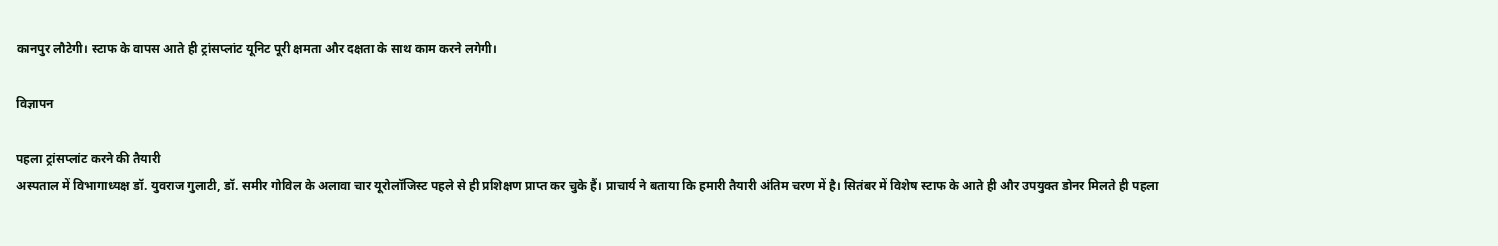कानपुर लौटेगी। स्टाफ के वापस आते ही ट्रांसप्लांट यूनिट पूरी क्षमता और दक्षता के साथ काम करने लगेगी।

विज्ञापन

पहला ट्रांसप्लांट करने की तैयारी
अस्पताल में विभागाध्यक्ष डॉ. युवराज गुलाटी, डॉ. समीर गोविल के अलावा चार यूरोलॉजिस्ट पहले से ही प्रशिक्षण प्राप्त कर चुके हैं। प्राचार्य ने बताया कि हमारी तैयारी अंतिम चरण में है। सितंबर में विशेष स्टाफ के आते ही और उपयुक्त डोनर मिलते ही पहला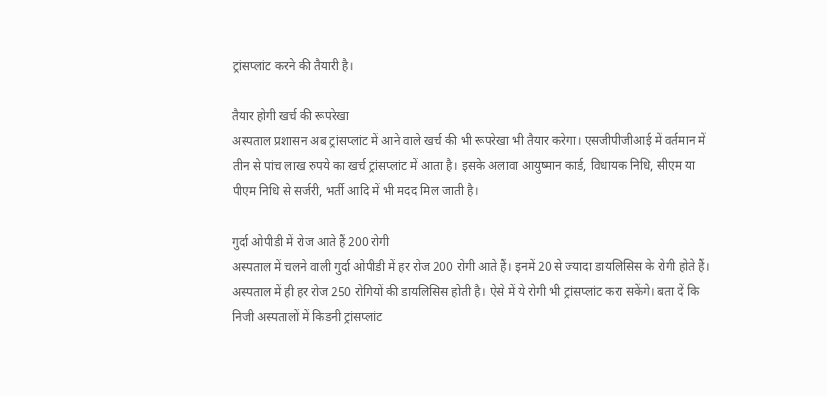ट्रांसप्लांट करने की तैयारी है।

तैयार होगी खर्च की रूपरेखा
अस्पताल प्रशासन अब ट्रांसप्लांट में आने वाले खर्च की भी रूपरेखा भी तैयार करेगा। एसजीपीजीआई में वर्तमान में तीन से पांच लाख रुपये का खर्च ट्रांसप्लांट में आता है। इसके अलावा आयुष्मान कार्ड, विधायक निधि, सीएम या पीएम निधि से सर्जरी, भर्ती आदि में भी मदद मिल जाती है।

गुर्दा ओपीडी में रोज आते हैं 200 रोगी
अस्पताल में चलने वाली गुर्दा ओपीडी में हर रोज 200 रोगी आते हैं। इनमें 20 से ज्यादा डायलिसिस के रोगी होते हैं। अस्पताल में ही हर रोज 250 रोगियों की डायलिसिस होती है। ऐसे में ये रोगी भी ट्रांसप्लांट करा सकेंगे। बता दें कि निजी अस्पतालों में किडनी ट्रांसप्लांट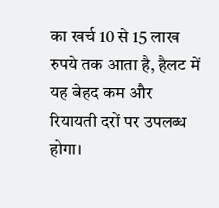का खर्च 10 से 15 लाख रुपये तक आता है, हैलट में यह बेहद कम और रियायती दरों पर उपलब्ध होगा।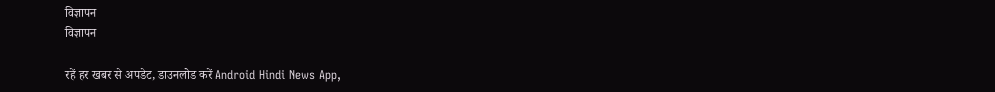विज्ञापन
विज्ञापन

रहें हर खबर से अपडेट, डाउनलोड करें Android Hindi News App,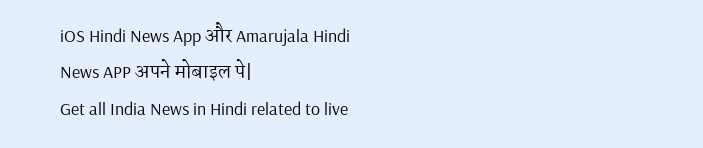iOS Hindi News App और Amarujala Hindi News APP अपने मोबाइल पे|
Get all India News in Hindi related to live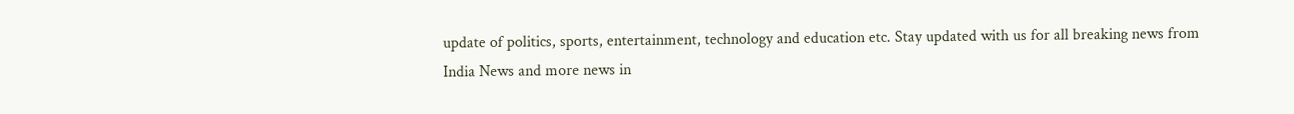update of politics, sports, entertainment, technology and education etc. Stay updated with us for all breaking news from India News and more news in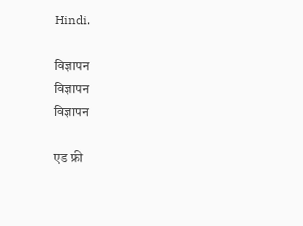Hindi.

विज्ञापन
विज्ञापन
विज्ञापन

एड फ्री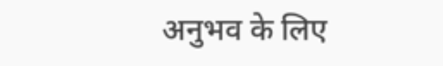अनुभव के लिए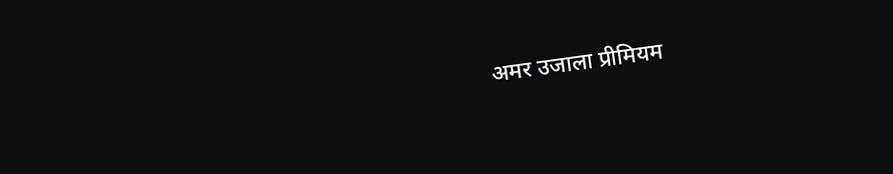अमर उजाला प्रीमियम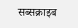सब्सक्राइब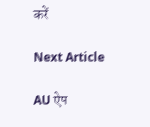करें

Next Article

AU ऐप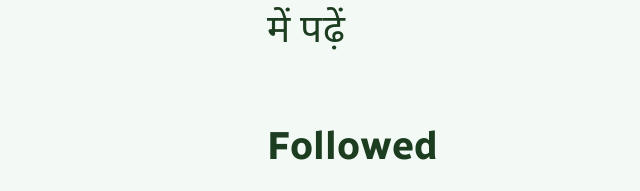में पढ़ें

Followed